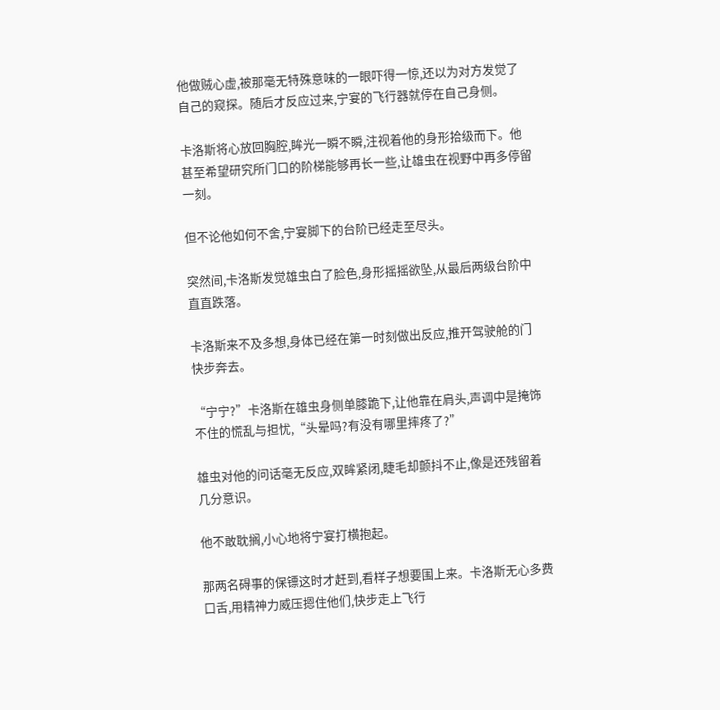他做贼心虚,被那毫无特殊意味的一眼吓得一惊,还以为对方发觉了自己的窥探。随后才反应过来,宁宴的飞行器就停在自己身侧。

卡洛斯将心放回胸腔,眸光一瞬不瞬,注视着他的身形拾级而下。他甚至希望研究所门口的阶梯能够再长一些,让雄虫在视野中再多停留一刻。

但不论他如何不舍,宁宴脚下的台阶已经走至尽头。

突然间,卡洛斯发觉雄虫白了脸色,身形摇摇欲坠,从最后两级台阶中直直跌落。

卡洛斯来不及多想,身体已经在第一时刻做出反应,推开驾驶舱的门快步奔去。

“宁宁?”卡洛斯在雄虫身侧单膝跪下,让他靠在肩头,声调中是掩饰不住的慌乱与担忧,“头晕吗?有没有哪里摔疼了?”

雄虫对他的问话毫无反应,双眸紧闭,睫毛却颤抖不止,像是还残留着几分意识。

他不敢耽搁,小心地将宁宴打横抱起。

那两名碍事的保镖这时才赶到,看样子想要围上来。卡洛斯无心多费口舌,用精神力威压摁住他们,快步走上飞行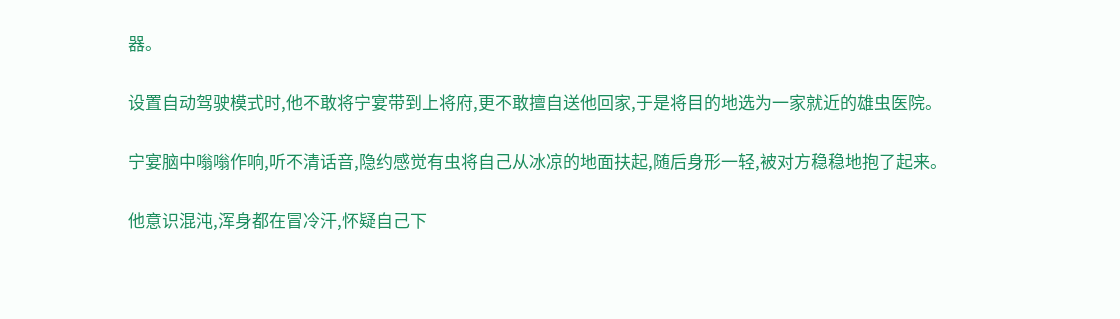器。

设置自动驾驶模式时,他不敢将宁宴带到上将府,更不敢擅自送他回家,于是将目的地选为一家就近的雄虫医院。

宁宴脑中嗡嗡作响,听不清话音,隐约感觉有虫将自己从冰凉的地面扶起,随后身形一轻,被对方稳稳地抱了起来。

他意识混沌,浑身都在冒冷汗,怀疑自己下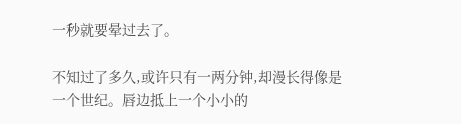一秒就要晕过去了。

不知过了多久,或许只有一两分钟,却漫长得像是一个世纪。唇边抵上一个小小的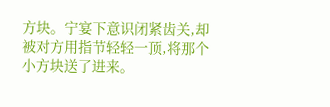方块。宁宴下意识闭紧齿关,却被对方用指节轻轻一顶,将那个小方块送了进来。